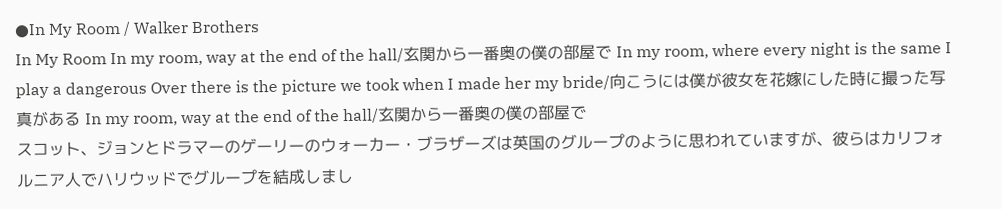●In My Room / Walker Brothers
In My Room In my room, way at the end of the hall/玄関から一番奥の僕の部屋で In my room, where every night is the same I play a dangerous Over there is the picture we took when I made her my bride/向こうには僕が彼女を花嫁にした時に撮った写真がある In my room, way at the end of the hall/玄関から一番奥の僕の部屋で
スコット、ジョンとドラマーのゲーリーのウォーカー・ブラザーズは英国のグループのように思われていますが、彼らはカリフォルニア人でハリウッドでグループを結成しまし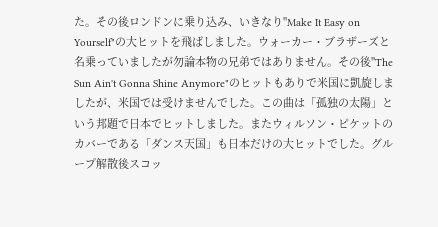た。その後ロンドンに乗り込み、いきなり"Make It Easy on Yourself"の大ヒットを飛ばしました。ウォーカー・ブラザーズと名乗っていましたが勿論本物の兄弟ではありません。その後"The Sun Ain't Gonna Shine Anymore"のヒットもありで米国に凱旋しましたが、米国では受けませんでした。この曲は「孤独の太陽」という邦題で日本でヒットしました。またウィルソン・ピケットのカバーである「ダンス天国」も日本だけの大ヒットでした。グループ解散後スコッ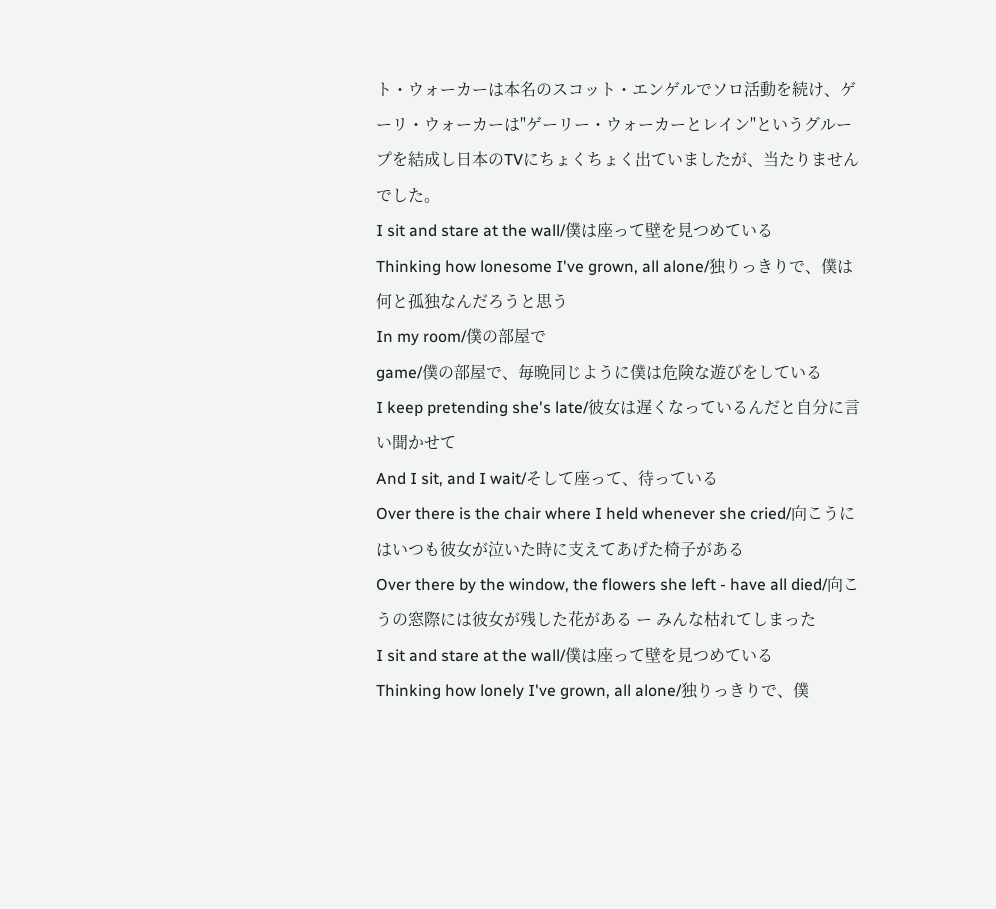ト・ウォーカーは本名のスコット・エンゲルでソロ活動を続け、ゲーリ・ウォーカーは"ゲーリー・ウォーカーとレイン"というグループを結成し日本のTVにちょくちょく出ていましたが、当たりませんでした。
I sit and stare at the wall/僕は座って壁を見つめている
Thinking how lonesome I've grown, all alone/独りっきりで、僕は何と孤独なんだろうと思う
In my room/僕の部屋で
game/僕の部屋で、毎晩同じように僕は危険な遊びをしている
I keep pretending she's late/彼女は遅くなっているんだと自分に言い聞かせて
And I sit, and I wait/そして座って、待っている
Over there is the chair where I held whenever she cried/向こうにはいつも彼女が泣いた時に支えてあげた椅子がある
Over there by the window, the flowers she left - have all died/向こうの窓際には彼女が残した花がある ー みんな枯れてしまった
I sit and stare at the wall/僕は座って壁を見つめている
Thinking how lonely I've grown, all alone/独りっきりで、僕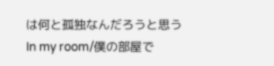は何と孤独なんだろうと思う
In my room/僕の部屋で